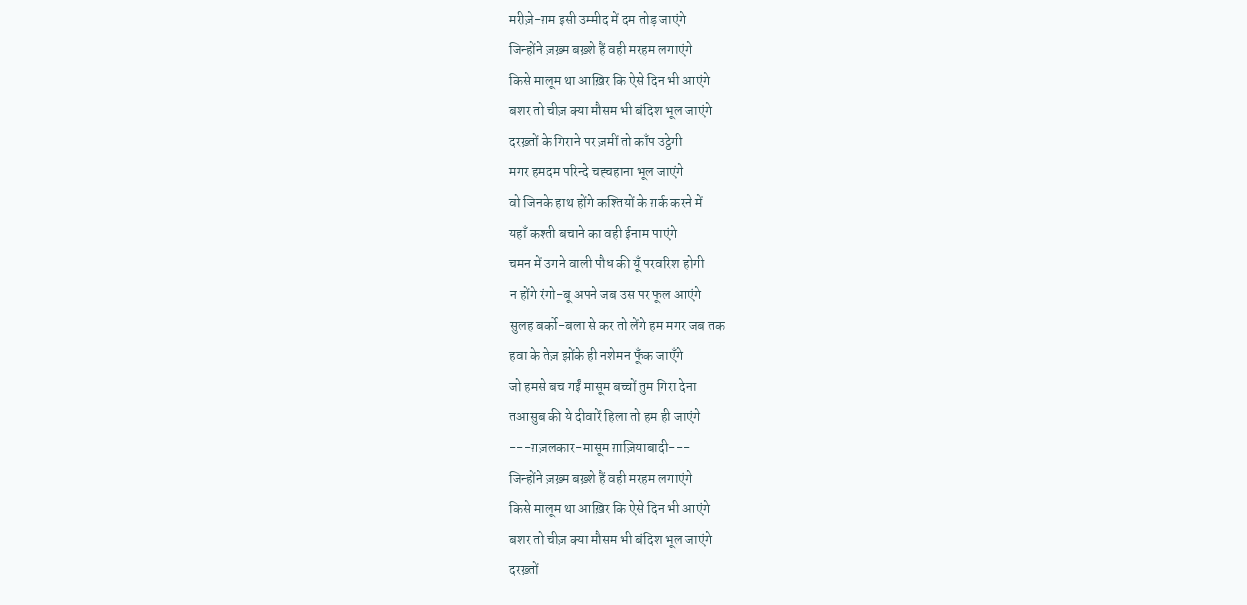मरीज़े-ग़म इसी उम्मीद में दम तोड़ जाएंगे
जिन्होंने ज़ख़्म बख़्शे हैं वही मरहम लगाएंगे
किसे मालूम था आख़िर कि ऐसे दिन भी आएंगे
बशर तो चीज़ क्या मौसम भी बंदिश भूल जाएंगे
दरख़्तों के गिराने पर ज़मीं तो काँप उट्ठेगी
मगर हमदम परिन्दे चह्चहाना भूल जाएंगे
वो जिनके हाथ होंगे कश्तियों के ग़र्क करने में
यहाँ कश्ती बचाने का वही ईनाम पाएंगे
चमन में उगने वाली पौध की यूँ परवरिश होगी
न होंगे रंगो-बू अपने जब उस पर फूल आएंगे
सुलह बर्को-बला से कर तो लेंगे हम मगर जब तक
हवा के तेज़ झोंके ही नशेमन फूँक जाएँगे
जो हमसे बच गईं मासूम बच्चों तुम गिरा देना
तआसुब की ये दीवारें हिला तो हम ही जाएंगे
---ग़ज़लकार-मासूम ग़ाज़ियाबादी---
जिन्होंने ज़ख़्म बख़्शे हैं वही मरहम लगाएंगे
किसे मालूम था आख़िर कि ऐसे दिन भी आएंगे
बशर तो चीज़ क्या मौसम भी बंदिश भूल जाएंगे
दरख़्तों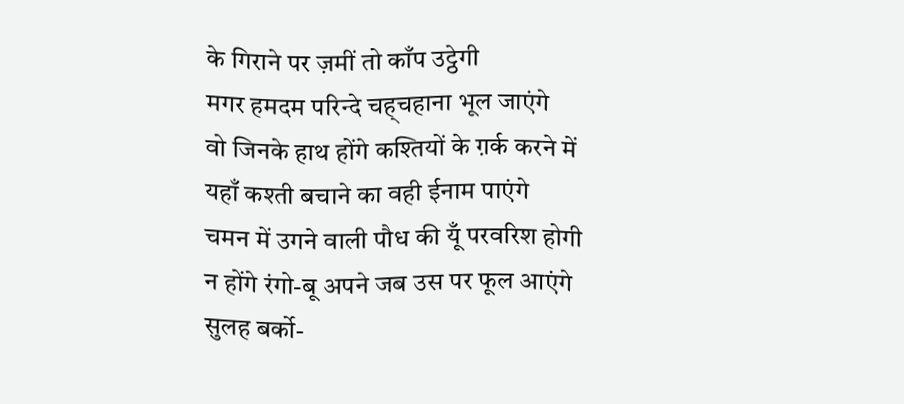के गिराने पर ज़मीं तो काँप उट्ठेगी
मगर हमदम परिन्दे चह्चहाना भूल जाएंगे
वो जिनके हाथ होंगे कश्तियों के ग़र्क करने में
यहाँ कश्ती बचाने का वही ईनाम पाएंगे
चमन में उगने वाली पौध की यूँ परवरिश होगी
न होंगे रंगो-बू अपने जब उस पर फूल आएंगे
सुलह बर्को-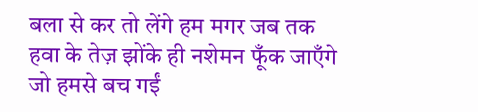बला से कर तो लेंगे हम मगर जब तक
हवा के तेज़ झोंके ही नशेमन फूँक जाएँगे
जो हमसे बच गईं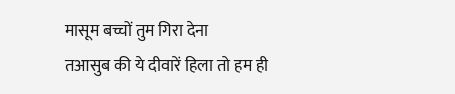मासूम बच्चों तुम गिरा देना
तआसुब की ये दीवारें हिला तो हम ही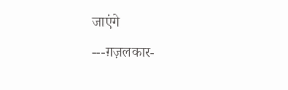जाएंगे
---ग़ज़लकार-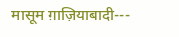मासूम ग़ाज़ियाबादी---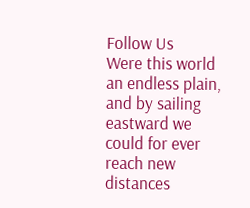Follow Us
Were this world an endless plain, and by sailing eastward we could for ever reach new distances